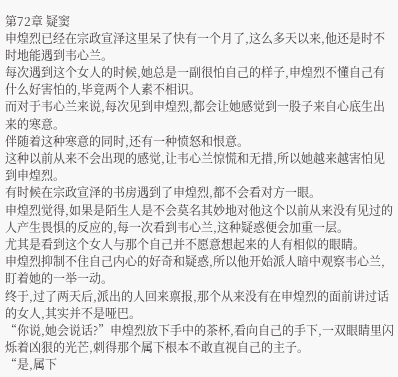第72章 疑窦
申煌烈已经在宗政宣泽这里呆了快有一个月了,这么多天以来,他还是时不时地能遇到韦心兰。
每次遇到这个女人的时候,她总是一副很怕自己的样子,申煌烈不懂自己有什么好害怕的,毕竟两个人素不相识。
而对于韦心兰来说,每次见到申煌烈,都会让她感觉到一股子来自心底生出来的寒意。
伴随着这种寒意的同时,还有一种愤怒和恨意。
这种以前从来不会出现的感觉,让韦心兰惊慌和无措,所以她越来越害怕见到申煌烈。
有时候在宗政宣泽的书房遇到了申煌烈,都不会看对方一眼。
申煌烈觉得,如果是陌生人是不会莫名其妙地对他这个以前从来没有见过的人产生畏惧的反应的,每一次看到韦心兰,这种疑惑便会加重一层。
尤其是看到这个女人与那个自己并不愿意想起来的人有相似的眼睛。
申煌烈抑制不住自己内心的好奇和疑惑,所以他开始派人暗中观察韦心兰,盯着她的一举一动。
终于,过了两天后,派出的人回来禀报,那个从来没有在申煌烈的面前讲过话的女人,其实并不是哑巴。
“你说,她会说话?”申煌烈放下手中的茶杯,看向自己的手下,一双眼睛里闪烁着凶狠的光芒,刺得那个属下根本不敢直视自己的主子。
“是,属下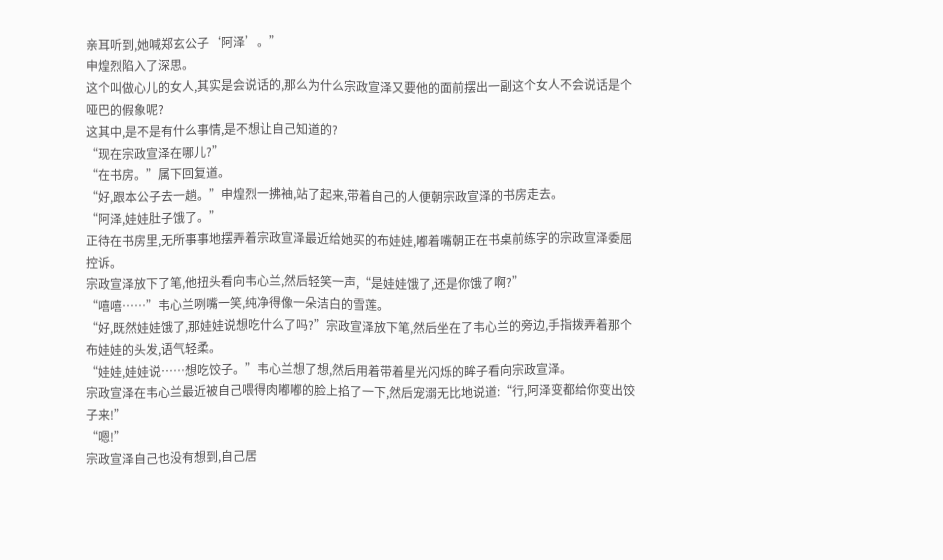亲耳听到,她喊郑玄公子‘阿泽’。”
申煌烈陷入了深思。
这个叫做心儿的女人,其实是会说话的,那么为什么宗政宣泽又要他的面前摆出一副这个女人不会说话是个哑巴的假象呢?
这其中,是不是有什么事情,是不想让自己知道的?
“现在宗政宣泽在哪儿?”
“在书房。”属下回复道。
“好,跟本公子去一趟。”申煌烈一拂袖,站了起来,带着自己的人便朝宗政宣泽的书房走去。
“阿泽,娃娃肚子饿了。”
正待在书房里,无所事事地摆弄着宗政宣泽最近给她买的布娃娃,嘟着嘴朝正在书桌前练字的宗政宣泽委屈控诉。
宗政宣泽放下了笔,他扭头看向韦心兰,然后轻笑一声,“是娃娃饿了,还是你饿了啊?”
“嘻嘻……”韦心兰咧嘴一笑,纯净得像一朵洁白的雪莲。
“好,既然娃娃饿了,那娃娃说想吃什么了吗?”宗政宣泽放下笔,然后坐在了韦心兰的旁边,手指拨弄着那个布娃娃的头发,语气轻柔。
“娃娃,娃娃说……想吃饺子。”韦心兰想了想,然后用着带着星光闪烁的眸子看向宗政宣泽。
宗政宣泽在韦心兰最近被自己喂得肉嘟嘟的脸上掐了一下,然后宠溺无比地说道:“行,阿泽变都给你变出饺子来!”
“嗯!”
宗政宣泽自己也没有想到,自己居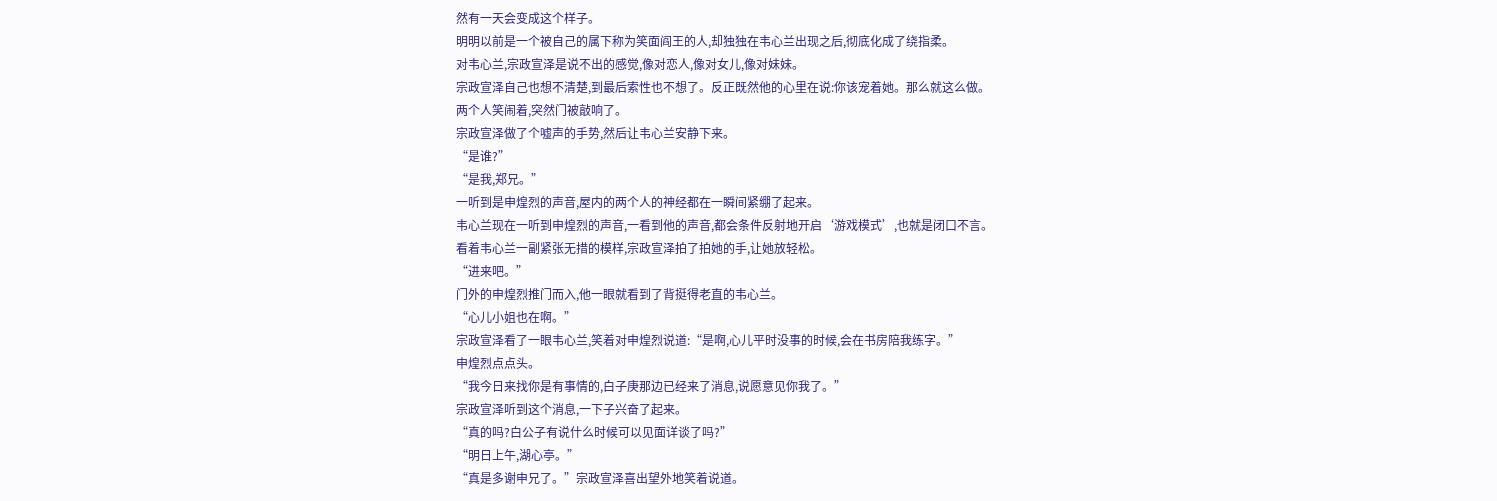然有一天会变成这个样子。
明明以前是一个被自己的属下称为笑面阎王的人,却独独在韦心兰出现之后,彻底化成了绕指柔。
对韦心兰,宗政宣泽是说不出的感觉,像对恋人,像对女儿,像对妹妹。
宗政宣泽自己也想不清楚,到最后索性也不想了。反正既然他的心里在说:你该宠着她。那么就这么做。
两个人笑闹着,突然门被敲响了。
宗政宣泽做了个嘘声的手势,然后让韦心兰安静下来。
“是谁?”
“是我,郑兄。”
一听到是申煌烈的声音,屋内的两个人的神经都在一瞬间紧绷了起来。
韦心兰现在一听到申煌烈的声音,一看到他的声音,都会条件反射地开启‘游戏模式’,也就是闭口不言。
看着韦心兰一副紧张无措的模样,宗政宣泽拍了拍她的手,让她放轻松。
“进来吧。”
门外的申煌烈推门而入,他一眼就看到了背挺得老直的韦心兰。
“心儿小姐也在啊。”
宗政宣泽看了一眼韦心兰,笑着对申煌烈说道:“是啊,心儿平时没事的时候,会在书房陪我练字。”
申煌烈点点头。
“我今日来找你是有事情的,白子庚那边已经来了消息,说愿意见你我了。”
宗政宣泽听到这个消息,一下子兴奋了起来。
“真的吗?白公子有说什么时候可以见面详谈了吗?”
“明日上午,湖心亭。”
“真是多谢申兄了。”宗政宣泽喜出望外地笑着说道。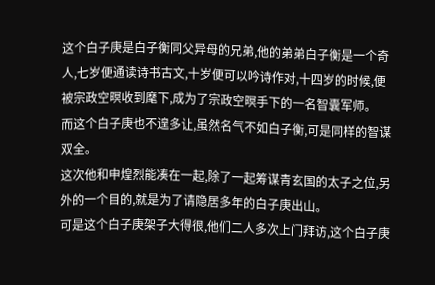这个白子庚是白子衡同父异母的兄弟,他的弟弟白子衡是一个奇人,七岁便通读诗书古文,十岁便可以吟诗作对,十四岁的时候,便被宗政空暝收到麾下,成为了宗政空暝手下的一名智囊军师。
而这个白子庚也不遑多让,虽然名气不如白子衡,可是同样的智谋双全。
这次他和申煌烈能凑在一起,除了一起筹谋青玄国的太子之位,另外的一个目的,就是为了请隐居多年的白子庚出山。
可是这个白子庚架子大得很,他们二人多次上门拜访,这个白子庚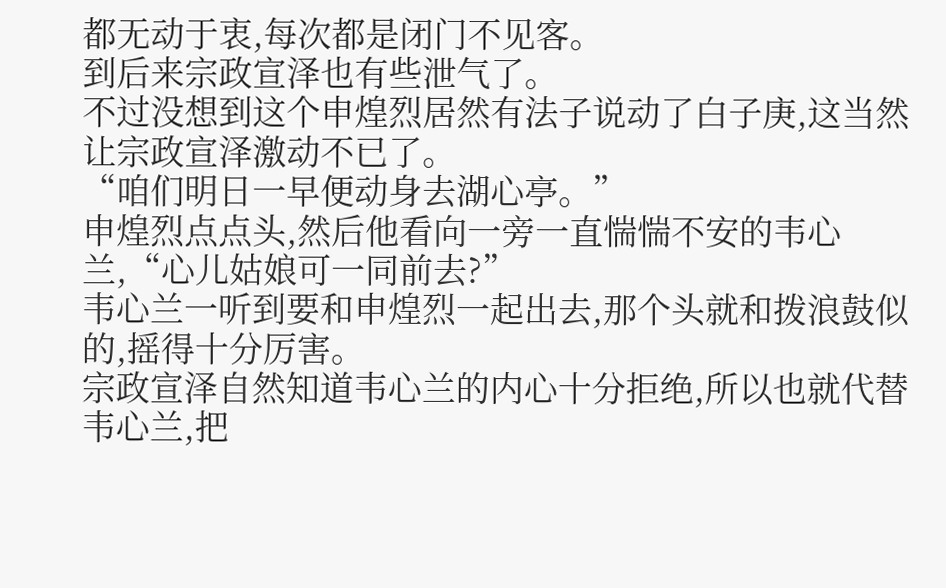都无动于衷,每次都是闭门不见客。
到后来宗政宣泽也有些泄气了。
不过没想到这个申煌烈居然有法子说动了白子庚,这当然让宗政宣泽激动不已了。
“咱们明日一早便动身去湖心亭。”
申煌烈点点头,然后他看向一旁一直惴惴不安的韦心兰,“心儿姑娘可一同前去?”
韦心兰一听到要和申煌烈一起出去,那个头就和拨浪鼓似的,摇得十分厉害。
宗政宣泽自然知道韦心兰的内心十分拒绝,所以也就代替韦心兰,把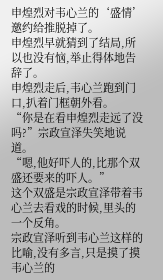申煌烈对韦心兰的‘盛情’邀约给推脱掉了。
申煌烈早就猜到了结局,所以也没有恼,举止得体地告辞了。
申煌烈走后,韦心兰跑到门口,扒着门框朝外看。
“你是在看申煌烈走远了没吗?”宗政宣泽失笑地说道。
“嗯,他好吓人的,比那个双盛还要来的吓人。”
这个双盛是宗政宣泽带着韦心兰去看戏的时候,里头的一个反角。
宗政宣泽听到韦心兰这样的比喻,没有多言,只是摸了摸韦心兰的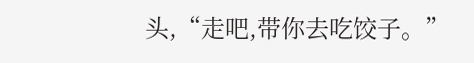头,“走吧,带你去吃饺子。”